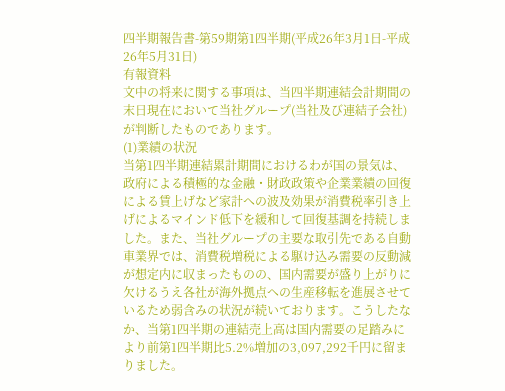四半期報告書-第59期第1四半期(平成26年3月1日-平成26年5月31日)
有報資料
文中の将来に関する事項は、当四半期連結会計期間の末日現在において当社グループ(当社及び連結子会社)が判断したものであります。
(1)業績の状況
当第1四半期連結累計期間におけるわが国の景気は、政府による積極的な金融・財政政策や企業業績の回復による賃上げなど家計への波及効果が消費税率引き上げによるマインド低下を緩和して回復基調を持続しました。また、当社グループの主要な取引先である自動車業界では、消費税増税による駆け込み需要の反動減が想定内に収まったものの、国内需要が盛り上がりに欠けるうえ各社が海外拠点への生産移転を進展させているため弱含みの状況が続いております。こうしたなか、当第1四半期の連結売上高は国内需要の足踏みにより前第1四半期比5.2%増加の3,097,292千円に留まりました。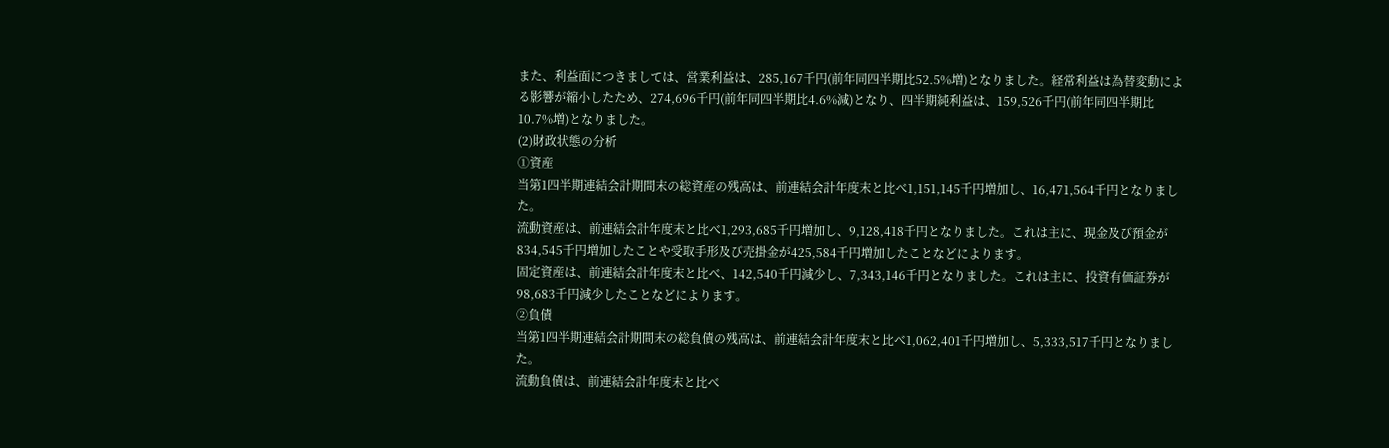また、利益面につきましては、営業利益は、285,167千円(前年同四半期比52.5%増)となりました。経常利益は為替変動による影響が縮小したため、274,696千円(前年同四半期比4.6%減)となり、四半期純利益は、159,526千円(前年同四半期比10.7%増)となりました。
(2)財政状態の分析
①資産
当第1四半期連結会計期間末の総資産の残高は、前連結会計年度末と比べ1,151,145千円増加し、16,471,564千円となりました。
流動資産は、前連結会計年度末と比べ1,293,685千円増加し、9,128,418千円となりました。これは主に、現金及び預金が834,545千円増加したことや受取手形及び売掛金が425,584千円増加したことなどによります。
固定資産は、前連結会計年度末と比べ、142,540千円減少し、7,343,146千円となりました。これは主に、投資有価証券が98,683千円減少したことなどによります。
②負債
当第1四半期連結会計期間末の総負債の残高は、前連結会計年度末と比べ1,062,401千円増加し、5,333,517千円となりました。
流動負債は、前連結会計年度末と比べ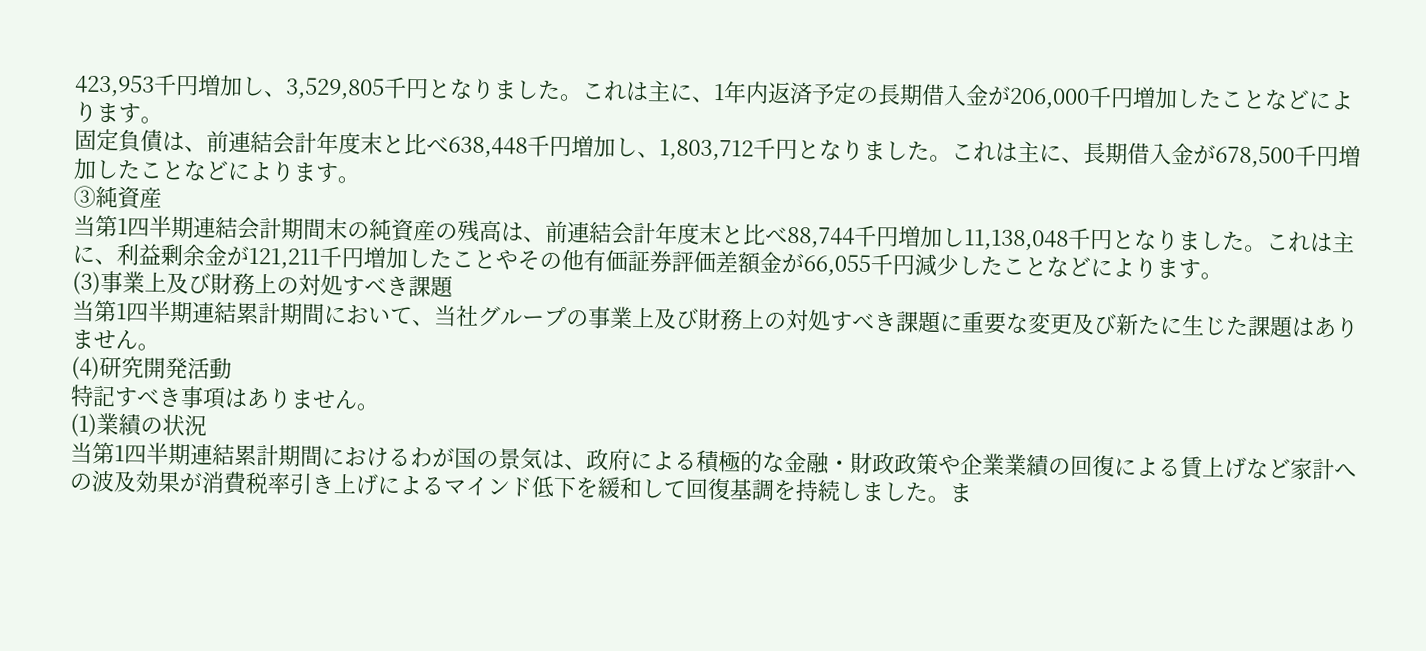423,953千円増加し、3,529,805千円となりました。これは主に、1年内返済予定の長期借入金が206,000千円増加したことなどによります。
固定負債は、前連結会計年度末と比べ638,448千円増加し、1,803,712千円となりました。これは主に、長期借入金が678,500千円増加したことなどによります。
③純資産
当第1四半期連結会計期間末の純資産の残高は、前連結会計年度末と比べ88,744千円増加し11,138,048千円となりました。これは主に、利益剰余金が121,211千円増加したことやその他有価証券評価差額金が66,055千円減少したことなどによります。
(3)事業上及び財務上の対処すべき課題
当第1四半期連結累計期間において、当社グループの事業上及び財務上の対処すべき課題に重要な変更及び新たに生じた課題はありません。
(4)研究開発活動
特記すべき事項はありません。
(1)業績の状況
当第1四半期連結累計期間におけるわが国の景気は、政府による積極的な金融・財政政策や企業業績の回復による賃上げなど家計への波及効果が消費税率引き上げによるマインド低下を緩和して回復基調を持続しました。ま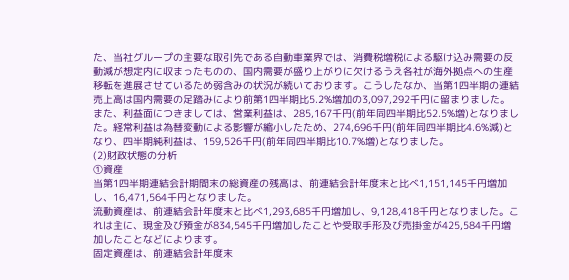た、当社グループの主要な取引先である自動車業界では、消費税増税による駆け込み需要の反動減が想定内に収まったものの、国内需要が盛り上がりに欠けるうえ各社が海外拠点への生産移転を進展させているため弱含みの状況が続いております。こうしたなか、当第1四半期の連結売上高は国内需要の足踏みにより前第1四半期比5.2%増加の3,097,292千円に留まりました。
また、利益面につきましては、営業利益は、285,167千円(前年同四半期比52.5%増)となりました。経常利益は為替変動による影響が縮小したため、274,696千円(前年同四半期比4.6%減)となり、四半期純利益は、159,526千円(前年同四半期比10.7%増)となりました。
(2)財政状態の分析
①資産
当第1四半期連結会計期間末の総資産の残高は、前連結会計年度末と比べ1,151,145千円増加し、16,471,564千円となりました。
流動資産は、前連結会計年度末と比べ1,293,685千円増加し、9,128,418千円となりました。これは主に、現金及び預金が834,545千円増加したことや受取手形及び売掛金が425,584千円増加したことなどによります。
固定資産は、前連結会計年度末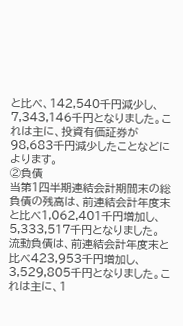と比べ、142,540千円減少し、7,343,146千円となりました。これは主に、投資有価証券が98,683千円減少したことなどによります。
②負債
当第1四半期連結会計期間末の総負債の残高は、前連結会計年度末と比べ1,062,401千円増加し、5,333,517千円となりました。
流動負債は、前連結会計年度末と比べ423,953千円増加し、3,529,805千円となりました。これは主に、1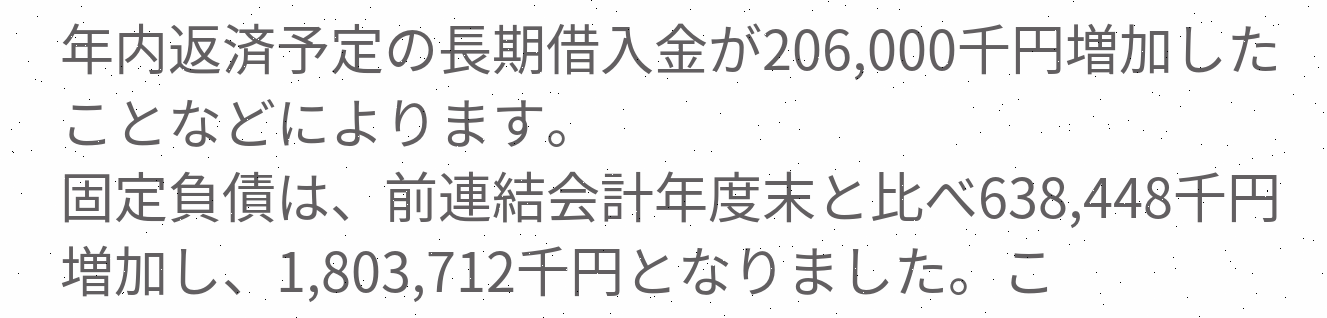年内返済予定の長期借入金が206,000千円増加したことなどによります。
固定負債は、前連結会計年度末と比べ638,448千円増加し、1,803,712千円となりました。こ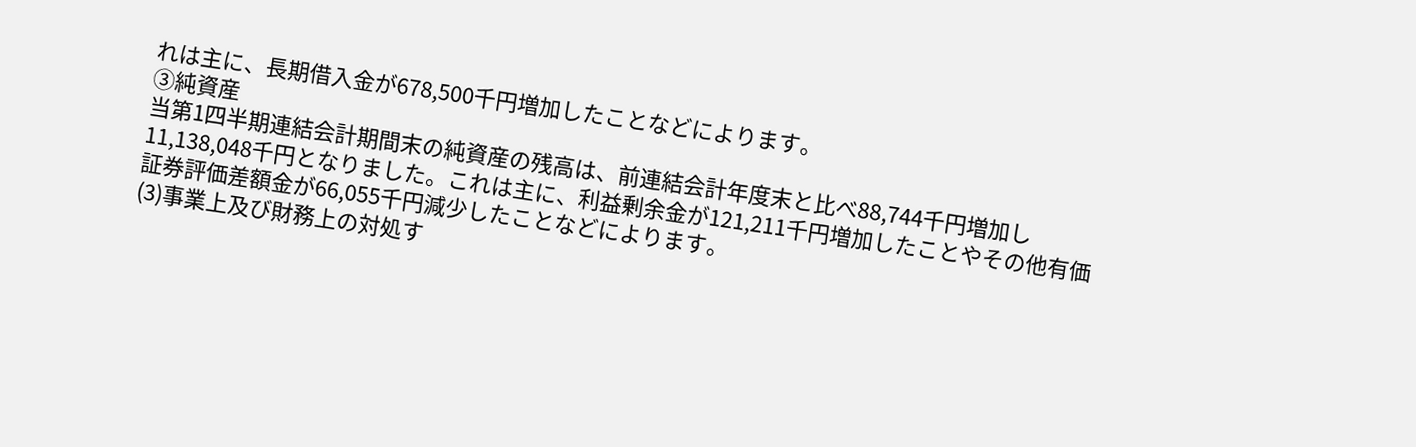れは主に、長期借入金が678,500千円増加したことなどによります。
③純資産
当第1四半期連結会計期間末の純資産の残高は、前連結会計年度末と比べ88,744千円増加し11,138,048千円となりました。これは主に、利益剰余金が121,211千円増加したことやその他有価証券評価差額金が66,055千円減少したことなどによります。
(3)事業上及び財務上の対処す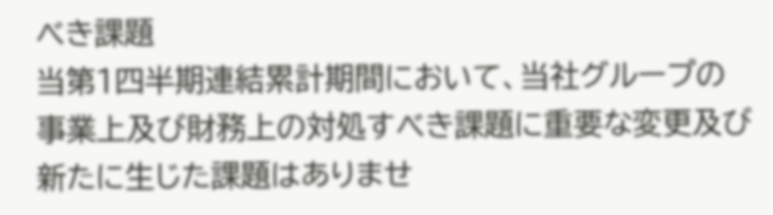べき課題
当第1四半期連結累計期間において、当社グループの事業上及び財務上の対処すべき課題に重要な変更及び新たに生じた課題はありませ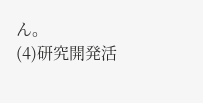ん。
(4)研究開発活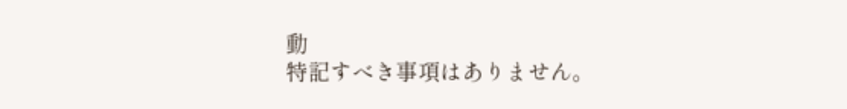動
特記すべき事項はありません。